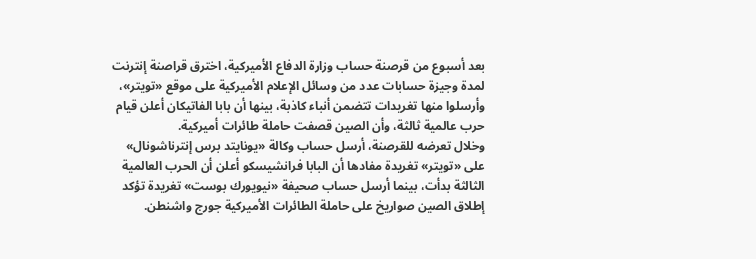بعد أسبوع من قرصنة حساب وزارة الدفاع الأميركية، اخترق قراصنة إنترنت لمدة وجيزة حسابات عدد من وسائل الإعلام الأميركية على موقع «تويتر»، وأرسلوا منها تغريدات تتضمن أنباء كاذبة، بينها أن بابا الفاتيكان أعلن قيام حرب عالمية ثالثة، وأن الصين قصفت حاملة طائرات أميركية.
وخلال تعرضه للقرصنة، أرسل حساب وكالة «يونايتد برس إنترناشونال» على «تويتر» تغريدة مفادها أن البابا فرانشيسكو أعلن أن الحرب العالمية الثالثة بدأت، بينما أرسل حساب صحيفة «نيويورك بوست» تغريدة تؤكد إطلاق الصين صواريخ على حاملة الطائرات الأميركية جورج واشنطن.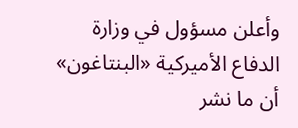وأعلن مسؤول في وزارة الدفاع الأميركية «البنتاغون» أن ما نشر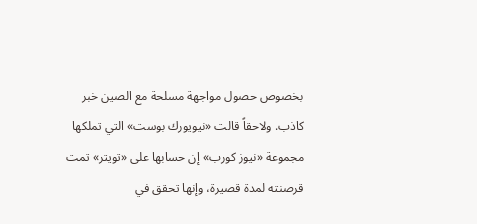بخصوص حصول مواجهة مسلحة مع الصين خبر كاذب. ولاحقاً قالت «نيويورك بوست» التي تملكها مجموعة «نيوز كورب» إن حسابها على «تويتر» تمت قرصنته لمدة قصيرة، وإنها تحقق في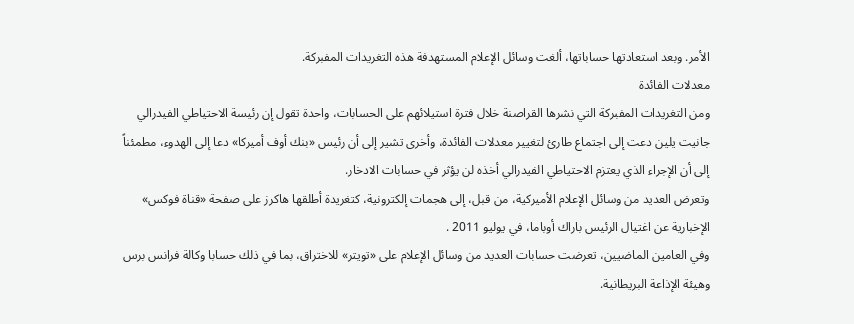الأمر. وبعد استعادتها حساباتها، ألغت وسائل الإعلام المستهدفة هذه التغريدات المفبركة.
معدلات الفائدة
ومن التغريدات المفبركة التي نشرها القراصنة خلال فترة استيلائهم على الحسابات، واحدة تقول إن رئيسة الاحتياطي الفيدرالي جانيت يلين دعت إلى اجتماع طارئ لتغيير معدلات الفائدة، وأخرى تشير إلى أن رئيس «بنك أوف أميركا» دعا إلى الهدوء، مطمئناً إلى أن الإجراء الذي يعتزم الاحتياطي الفيدرالي أخذه لن يؤثر في حسابات الادخار.
وتعرض العديد من وسائل الإعلام الأميركية، من قبل، إلى هجمات إلكترونية، كتغريدة أطلقها هاكرز على صفحة «قناة فوكس» الإخبارية عن اغتيال الرئيس باراك أوباما، في يوليو 2011 .
وفي العامين الماضيين، تعرضت حسابات العديد من وسائل الإعلام على «تويتر» للاختراق، بما في ذلك حسابا وكالة فرانس برس وهيئة الإذاعة البريطانية.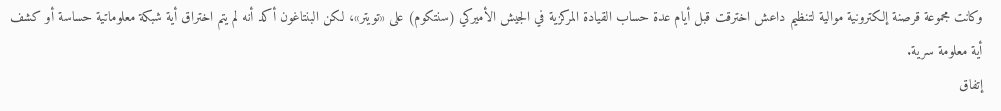وكانت مجموعة قرصنة إلكترونية موالية لتنظيم داعش اخترقت قبل أيام عدة حساب القيادة المركزية في الجيش الأميركي (سنتكوم) على «تويتر»، لكن البنتاغون أكد أنه لم يتم اختراق أية شبكة معلوماتية حساسة أو كشف أية معلومة سرية.
إتفاق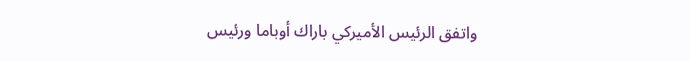واتفق الرئيس الأميركي باراك أوباما ورئيس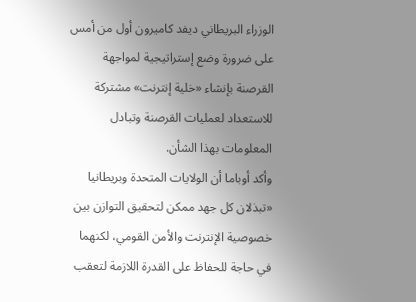الوزراء البريطاني ديفد كاميرون أول من أمس على ضرورة وضع إستراتيجية لمواجهة القرصنة بإنشاء «خلية إنترنت» مشتركة للاستعداد لعمليات القرصنة وتبادل المعلومات بهذا الشأن.
وأكد أوباما أن الولايات المتحدة وبريطانيا «تبذلان كل جهد ممكن لتحقيق التوازن بين خصوصية الإنترنت والأمن القومي، لكنهما في حاجة للحفاظ على القدرة اللازمة لتعقب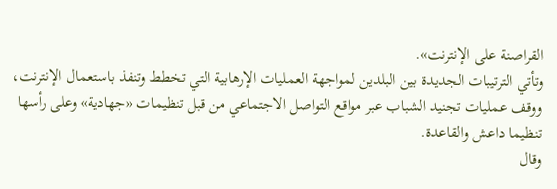القراصنة على الإنترنت».
وتأتي الترتيبات الجديدة بين البلدين لمواجهة العمليات الإرهابية التي تخطط وتنفذ باستعمال الإنترنت، ووقف عمليات تجنيد الشباب عبر مواقع التواصل الاجتماعي من قبل تنظيمات «جهادية» وعلى رأسها تنظيما داعش والقاعدة.
وقال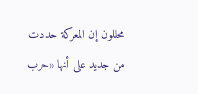محللون إن المعركة حددت من جديد على أنها «حرب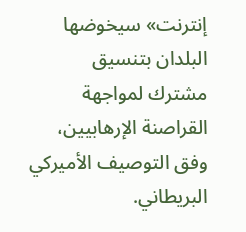إنترنت» سيخوضها البلدان بتنسيق مشترك لمواجهة القراصنة الإرهابيين، وفق التوصيف الأميركي البريطاني.